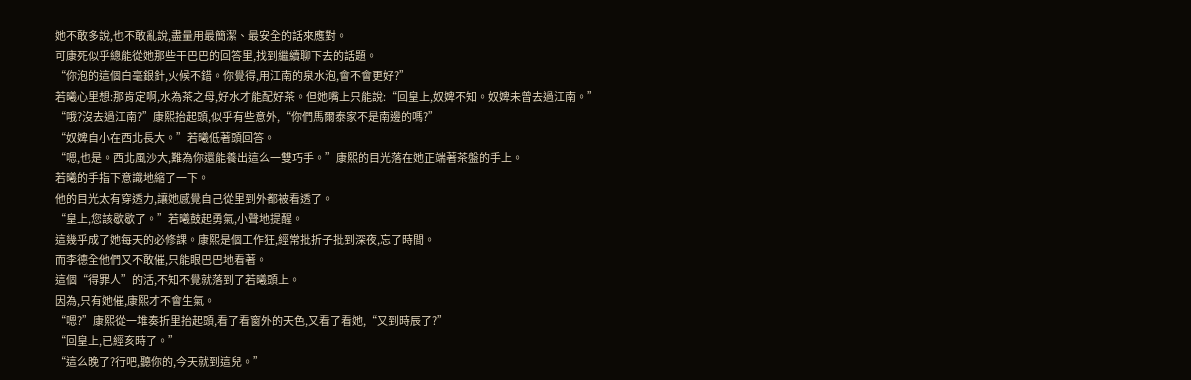她不敢多說,也不敢亂說,盡量用最簡潔、最安全的話來應對。
可康死似乎總能從她那些干巴巴的回答里,找到繼續聊下去的話題。
“你泡的這個白毫銀針,火候不錯。你覺得,用江南的泉水泡,會不會更好?”
若曦心里想:那肯定啊,水為茶之母,好水才能配好茶。但她嘴上只能說:“回皇上,奴婢不知。奴婢未曾去過江南。”
“哦?沒去過江南?”康熙抬起頭,似乎有些意外,“你們馬爾泰家不是南邊的嗎?”
“奴婢自小在西北長大。”若曦低著頭回答。
“嗯,也是。西北風沙大,難為你還能養出這么一雙巧手。”康熙的目光落在她正端著茶盤的手上。
若曦的手指下意識地縮了一下。
他的目光太有穿透力,讓她感覺自己從里到外都被看透了。
“皇上,您該歇歇了。”若曦鼓起勇氣,小聲地提醒。
這幾乎成了她每天的必修課。康熙是個工作狂,經常批折子批到深夜,忘了時間。
而李德全他們又不敢催,只能眼巴巴地看著。
這個“得罪人”的活,不知不覺就落到了若曦頭上。
因為,只有她催,康熙才不會生氣。
“嗯?”康熙從一堆奏折里抬起頭,看了看窗外的天色,又看了看她,“又到時辰了?”
“回皇上,已經亥時了。”
“這么晚了?行吧,聽你的,今天就到這兒。”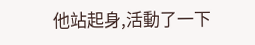他站起身,活動了一下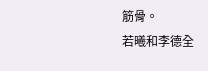筋骨。
若曦和李德全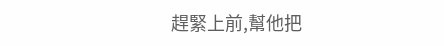趕緊上前,幫他把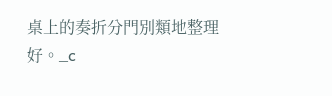桌上的奏折分門別類地整理好。_c